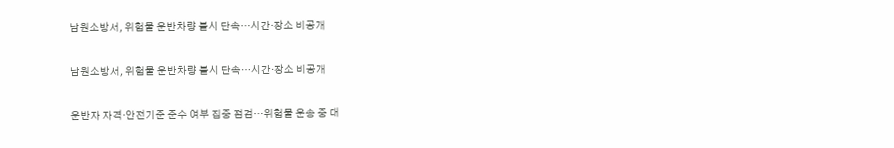남원소방서, 위험물 운반차량 불시 단속…시간·장소 비공개

남원소방서, 위험물 운반차량 불시 단속…시간·장소 비공개

운반자 자격·안전기준 준수 여부 집중 점검…위험물 운송 중 대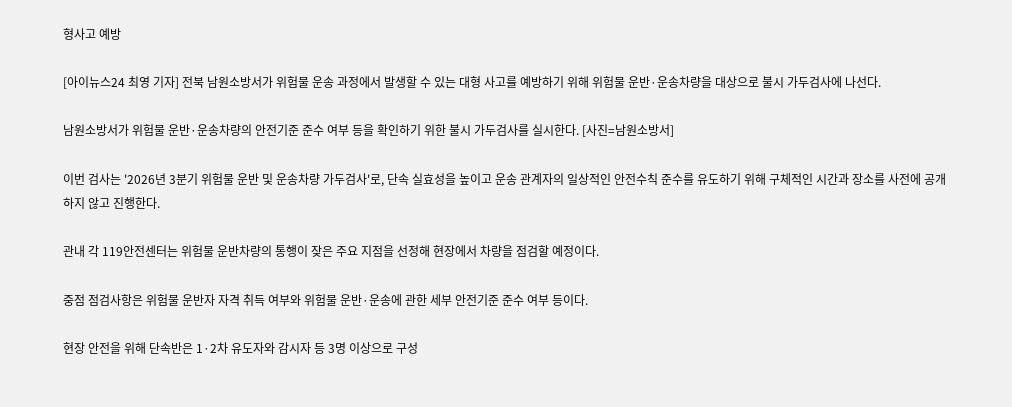형사고 예방

[아이뉴스24 최영 기자] 전북 남원소방서가 위험물 운송 과정에서 발생할 수 있는 대형 사고를 예방하기 위해 위험물 운반·운송차량을 대상으로 불시 가두검사에 나선다.

남원소방서가 위험물 운반·운송차량의 안전기준 준수 여부 등을 확인하기 위한 불시 가두검사를 실시한다. [사진=남원소방서]

이번 검사는 '2026년 3분기 위험물 운반 및 운송차량 가두검사'로, 단속 실효성을 높이고 운송 관계자의 일상적인 안전수칙 준수를 유도하기 위해 구체적인 시간과 장소를 사전에 공개하지 않고 진행한다.

관내 각 119안전센터는 위험물 운반차량의 통행이 잦은 주요 지점을 선정해 현장에서 차량을 점검할 예정이다.

중점 점검사항은 위험물 운반자 자격 취득 여부와 위험물 운반·운송에 관한 세부 안전기준 준수 여부 등이다.

현장 안전을 위해 단속반은 1·2차 유도자와 감시자 등 3명 이상으로 구성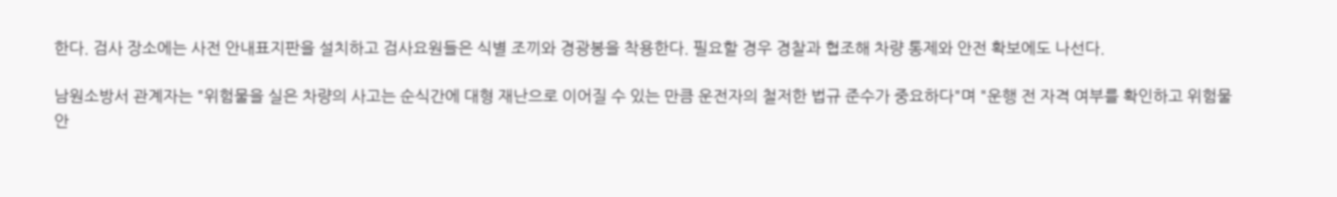한다. 검사 장소에는 사전 안내표지판을 설치하고 검사요원들은 식별 조끼와 경광봉을 착용한다. 필요할 경우 경찰과 협조해 차량 통제와 안전 확보에도 나선다.

남원소방서 관계자는 "위험물을 실은 차량의 사고는 순식간에 대형 재난으로 이어질 수 있는 만큼 운전자의 철저한 법규 준수가 중요하다"며 "운행 전 자격 여부를 확인하고 위험물 안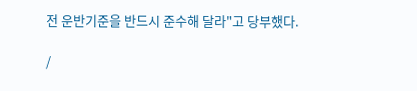전 운반기준을 반드시 준수해 달라"고 당부했다.

/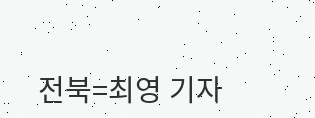전북=최영 기자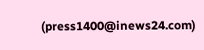(press1400@inews24.com)